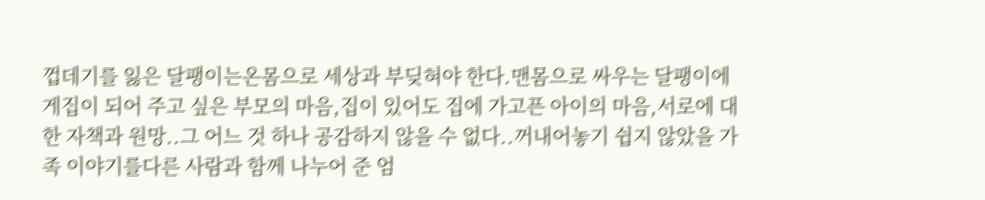껍데기를 잃은 달팽이는온몸으로 세상과 부딪혀야 한다.맨몸으로 싸우는 달팽이에게집이 되어 주고 싶은 부모의 마음,집이 있어도 집에 가고픈 아이의 마음,서로에 대한 자책과 원망..그 어느 것 하나 공감하지 않을 수 없다..꺼내어놓기 쉽지 않았을 가족 이야기를다른 사람과 함께 나누어 준 엄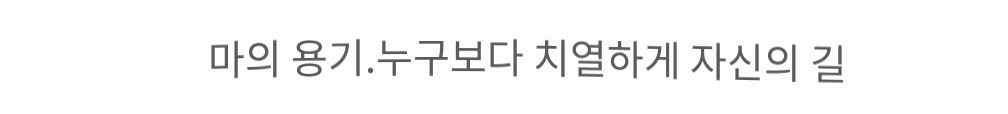마의 용기.누구보다 치열하게 자신의 길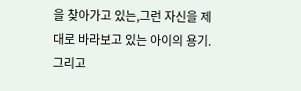을 찾아가고 있는,그런 자신을 제대로 바라보고 있는 아이의 용기.그리고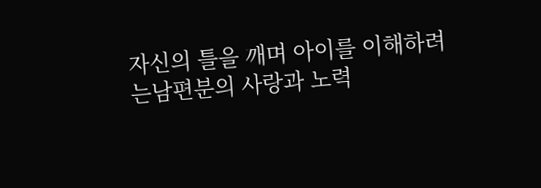자신의 틀을 깨며 아이를 이해하려는남편분의 사랑과 노력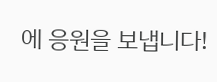에 응원을 보냅니다!